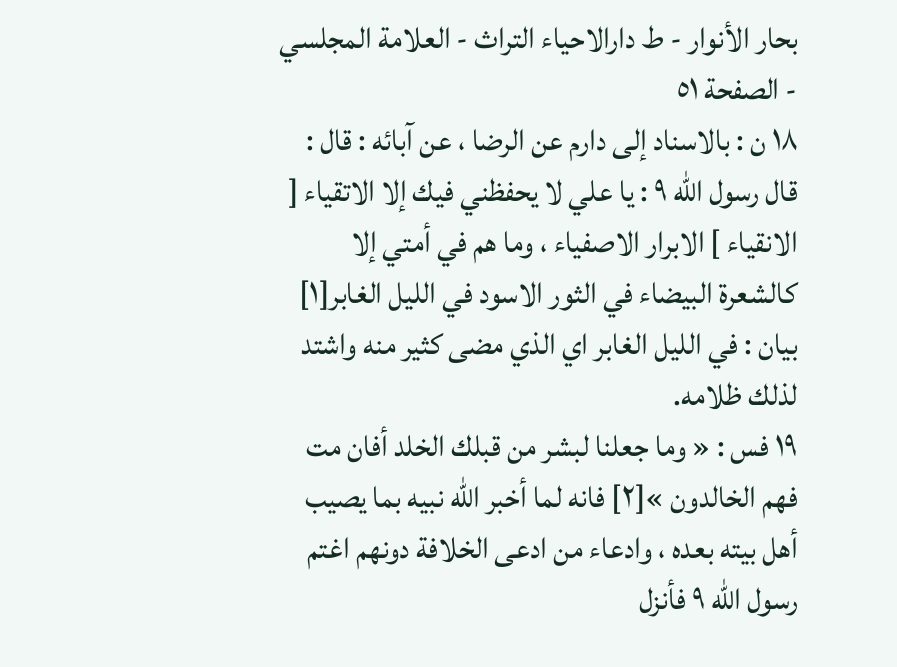بحار الأنوار - ط دارالاحیاء التراث - العلامة المجلسي - الصفحة ٥١
١٨ ن : بالاسناد إلى دارم عن الرضا ، عن آبائه : قال : قال رسول الله ٩ : يا علي لا يحفظني فيك إلا الاتقياء [ الانقياء ] الابرار الاصفياء ، وما هم في أمتي إلا كالشعرة البيضاء في الثور الاسود في الليل الغابر[١]
بيان : في الليل الغابر اي الذي مضى كثير منه واشتد لذلك ظلامه.
١٩ فس : « وما جعلنا لبشر من قبلك الخلد أفان مت فهم الخالدون »[٢] فانه لما أخبر الله نبيه بما يصيب أهل بيته بعده ، وادعاء من ادعى الخلافة دونهم اغتم رسول الله ٩ فأنزل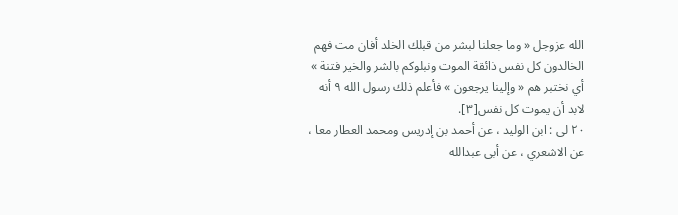الله عزوجل « وما جعلنا لبشر من قبلك الخلد أفان مت فهم الخالدون كل نفس ذائقة الموت ونبلوكم بالشر والخير فتنة » أي نختبر هم « وإلينا يرجعون » فأعلم ذلك رسول الله ٩ أنه لابد أن يموت كل نفس[٣].
٢٠ لى : ابن الوليد ، عن أحمد بن إدريس ومحمد العطار معا ، عن الاشعري ، عن أبى عبدالله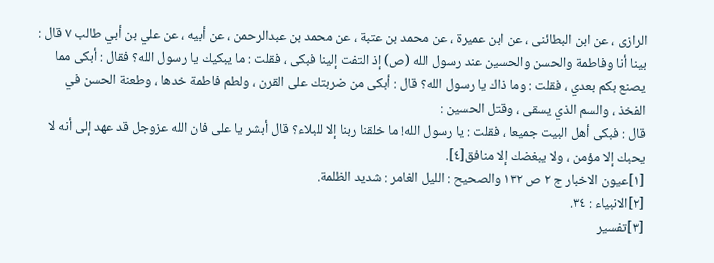الرازى ، عن ابن البطائنى ، عن ابن عميرة ، عن محمد بن عتبة ، عن محمد بن عبدالرحمن ، عن أبيه ، عن علي بن أبي طالب ٧ قال : بينا أنا وفاطمة والحسن والحسين عند رسول الله (ص) إذ التفت إلينا فبكى ، فقلت : ما يبكيك يا رسول الله؟ فقال : أبكى مما يصنع بكم بعدي ، فقلت : وما ذاك يا رسول الله؟ قال : أبكى من ضربتك على القرن ، ولطم فاطمة خدها ، وطعنة الحسن في الفخذ ، والسم الذي يسقى ، وقتل الحسين :
قال : فبكى أهل البيت جميعا ، فقلت : يا رسول الله! ما خلقنا ربنا إلا للبلاء؟ قال أبشر يا على فان الله عزوجل قد عهد إلى أنه لا يحبك إلا مؤمن ، ولا يبغضك إلا منافق[٤].
[١]عيون الاخبار ج ٢ ص ١٣٢ والصحيح : الليل الغامر : شديد الظلمة.
[٢]الانبياء : ٣٤.
[٣]تفسير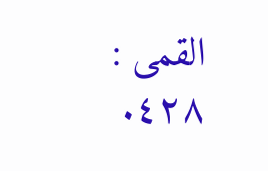القمى : ٤٢٨.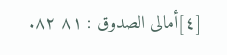[٤]أمالى الصدوق : ٨١ ٨٢.